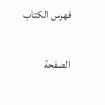فهرس الكتاب

الصفحة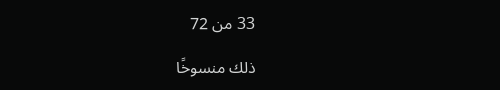33 من 72

ذلك منسوخًا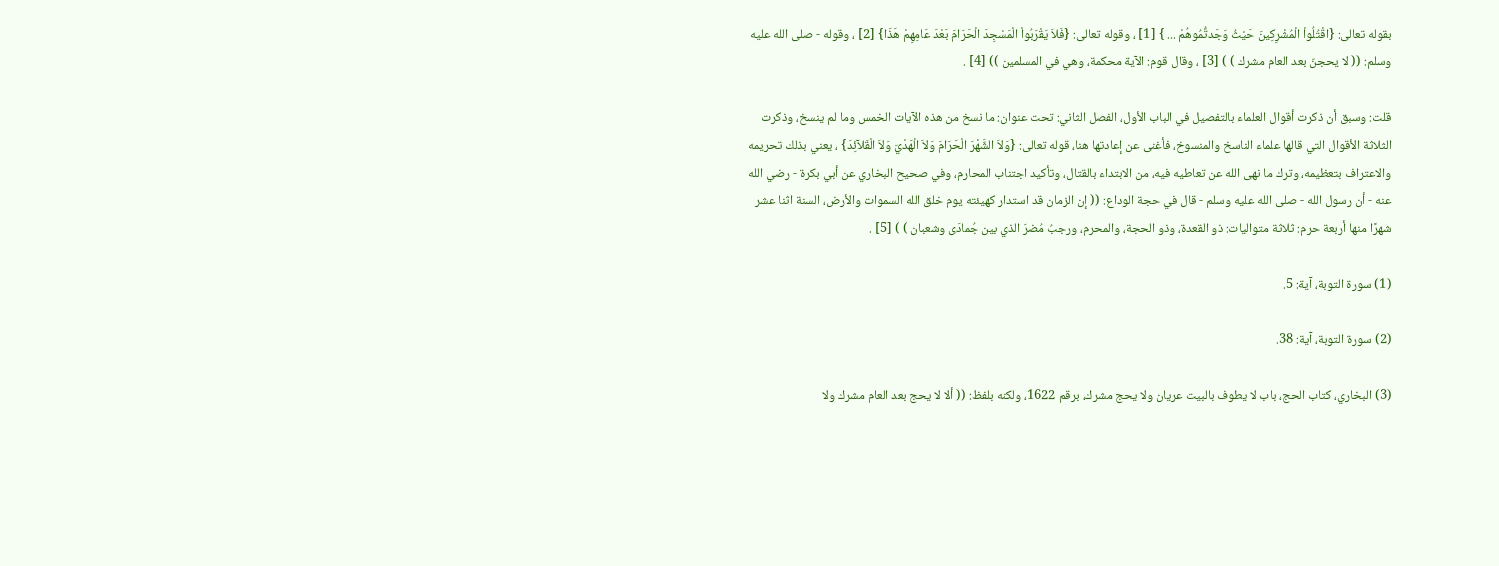بقوله تعالى: {اقْتُلُواْ الْمُشْرِكِينَ حَيْثُ وَجَدتُّمُوهُمْ ... } [1] ، وقوله تعالى: {فَلاَ يَقْرَبُواْ الْمَسْجِدَ الْحَرَامَ بَعْدَ عَامِهِمْ هَذَا} [2] ، وقوله - صلى الله عليه وسلم: (( لا يحجنّ بعد العام مشرك ) ) [3] ، وقال قوم: الآية محكمة، وهي في المسلمين )) [4] .

قلت: وسبق أن ذكرت أقوال العلماء بالتفصيل في الباب الأول، الفصل الثاني: تحت عنوان: ما نسخ من هذه الآيات الخمس وما لم ينسخ، وذكرت الثلاثة الأقوال التي قالها علماء الناسخ والمنسوخ، فأغنى عن إعادتها هنا، قوله تعالى: {وَلاَ الشَّهْرَ الْحَرَامَ وَلاَ الْهَدْيَ وَلاَ الْقَلآئِدَ} ، يعني بذلك تحريمه والاعتراف بتعظيمه، وترك ما نهى الله عن تعاطيه فيه، من الابتداء بالقتال، وتأكيد اجتناب المحارم، وفي صحيح البخاري عن أبي بكرة - رضي الله عنه - أن رسول الله - صلى الله عليه وسلم - قال في حجة الوداع: (( إن الزمان قد استدار كهيئته يوم خلق الله السموات والأرض، السنة اثنا عشر شهرًا منها أربعة حرم: ثلاثة متواليات: ذو القعدة، وذو الحجة، والمحرم، ورجبُ مُضرَ الذي بين جُمادَى وشعبان ) ) [5] .

(1) سورة التوبة، آية: 5.

(2) سورة التوبة، آية: 38.

(3) البخاري، كتاب الحج، باب لا يطوف بالبيت عريان ولا يحج مشرك، برقم 1622، ولكنه بلفظ: (( ألا لا يحج بعد العام مشرك ولا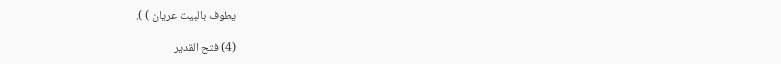يطوف بالبيت عريان ) ).

(4) فتح القدير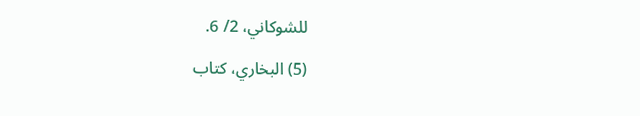للشوكاني، 2/ 6.

(5) البخاري، كتاب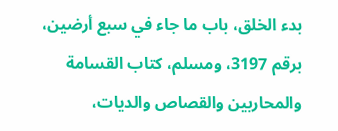بدء الخلق، باب ما جاء في سبع أرضين، برقم 3197، ومسلم، كتاب القسامة والمحاربين والقصاص والديات،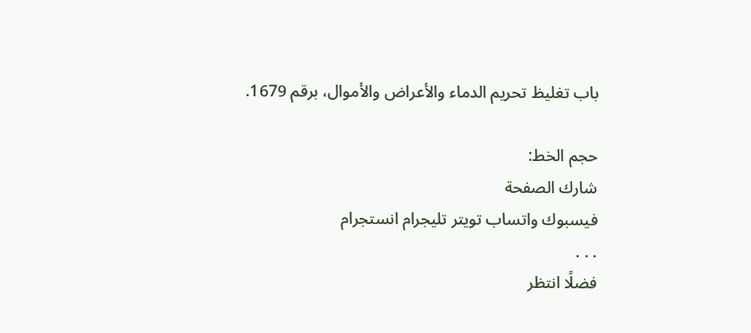باب تغليظ تحريم الدماء والأعراض والأموال، برقم 1679.

حجم الخط:
شارك الصفحة
فيسبوك واتساب تويتر تليجرام انستجرام
. . .
فضلًا انتظر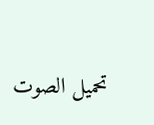تحميل الصوت